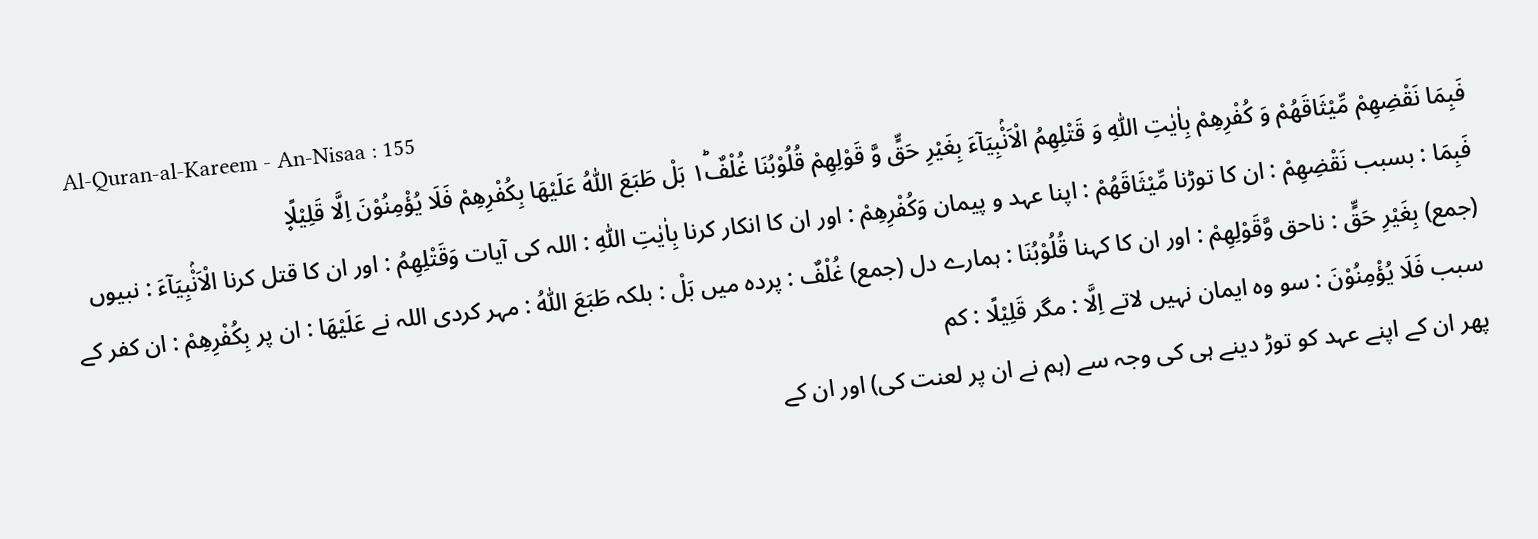Al-Quran-al-Kareem - An-Nisaa : 155
فَبِمَا نَقْضِهِمْ مِّیْثَاقَهُمْ وَ كُفْرِهِمْ بِاٰیٰتِ اللّٰهِ وَ قَتْلِهِمُ الْاَنْۢبِیَآءَ بِغَیْرِ حَقٍّ وَّ قَوْلِهِمْ قُلُوْبُنَا غُلْفٌ١ؕ بَلْ طَبَعَ اللّٰهُ عَلَیْهَا بِكُفْرِهِمْ فَلَا یُؤْمِنُوْنَ اِلَّا قَلِیْلًا۪
فَبِمَا : بسبب نَقْضِهِمْ : ان کا توڑنا مِّيْثَاقَهُمْ : اپنا عہد و پیمان وَكُفْرِهِمْ : اور ان کا انکار کرنا بِاٰيٰتِ اللّٰهِ : اللہ کی آیات وَقَتْلِهِمُ : اور ان کا قتل کرنا الْاَنْۢبِيَآءَ : نبیوں (جمع) بِغَيْرِ حَقٍّ : ناحق وَّقَوْلِهِمْ : اور ان کا کہنا قُلُوْبُنَا : ہمارے دل (جمع) غُلْفٌ : پردہ میں بَلْ : بلکہ طَبَعَ اللّٰهُ : مہر کردی اللہ نے عَلَيْهَا : ان پر بِكُفْرِهِمْ : ان کفر کے سبب فَلَا يُؤْمِنُوْنَ : سو وہ ایمان نہیں لاتے اِلَّا : مگر قَلِيْلًا : کم
پھر ان کے اپنے عہد کو توڑ دینے ہی کی وجہ سے (ہم نے ان پر لعنت کی) اور ان کے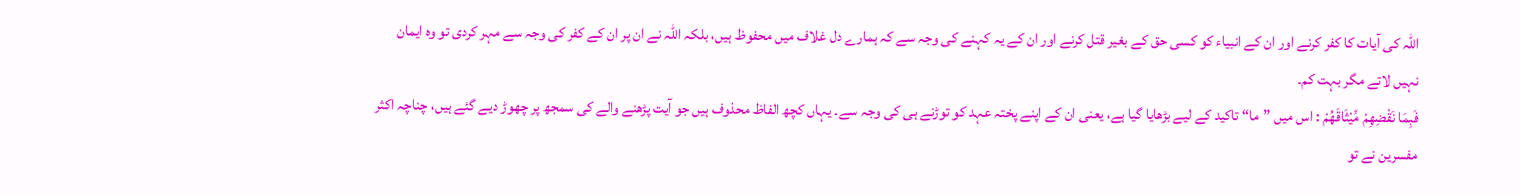اللہ کی آیات کا کفر کرنے اور ان کے انبیاء کو کسی حق کے بغیر قتل کرنے اور ان کے یہ کہنے کی وجہ سے کہ ہمارے دل غلاف میں محفوظ ہیں، بلکہ اللہ نے ان پر ان کے کفر کی وجہ سے مہر کردی تو وہ ایمان نہیں لاتے مگر بہت کم۔
فَبِمَا نَقْضِهِمْ مِّيْثَاقَهُمْ : اس میں ”ما“ تاکید کے لیے بڑھایا گیا ہے، یعنی ان کے اپنے پختہ عہد کو توڑنے ہی کی وجہ سے۔ یہاں کچھ الفاظ محذوف ہیں جو آیت پڑھنے والے کی سمجھ پر چھوڑ دیے گئے ہیں، چناچہ اکثر مفسرین نے تو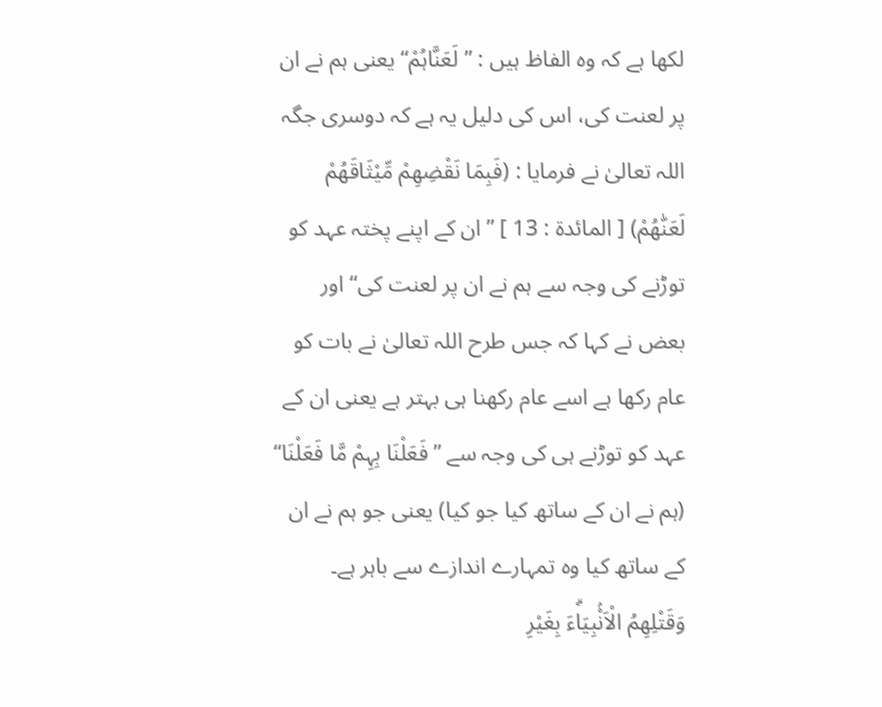لکھا ہے کہ وہ الفاظ ہیں : ”لَعَنَّاہُمْ“ یعنی ہم نے ان پر لعنت کی، اس کی دلیل یہ ہے کہ دوسری جگہ اللہ تعالیٰ نے فرمایا : (فَبِمَا نَقْضِهِمْ مِّيْثَاقَهُمْ لَعَنّٰهُمْ) [ المائدۃ : 13 ] ”ان کے اپنے پختہ عہد کو توڑنے کی وجہ سے ہم نے ان پر لعنت کی“ اور بعض نے کہا کہ جس طرح اللہ تعالیٰ نے بات کو عام رکھا ہے اسے عام رکھنا ہی بہتر ہے یعنی ان کے عہد کو توڑنے ہی کی وجہ سے ”فَعَلْنَا بِہِمْ مَّا فَعَلْنَا“ (ہم نے ان کے ساتھ کیا جو کیا) یعنی جو ہم نے ان کے ساتھ کیا وہ تمہارے اندازے سے باہر ہے۔ وَقَتْلِهِمُ الْاَنْۢبِيَاۗءَ بِغَيْرِ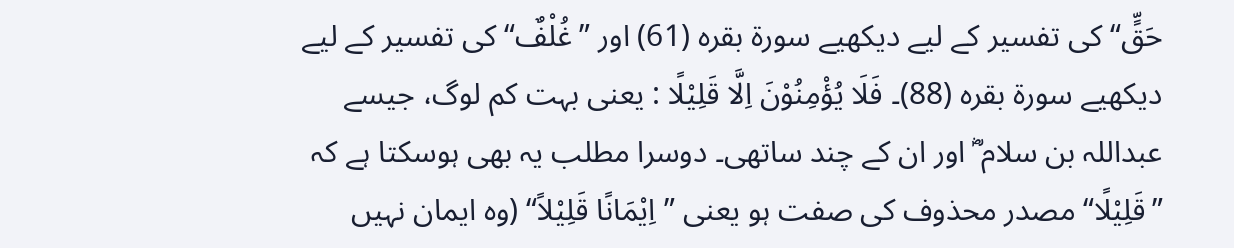حَقٍّ“ کی تفسیر کے لیے دیکھیے سورة بقرہ (61) اور ”غُلْفٌ“ کی تفسیر کے لیے دیکھیے سورة بقرہ (88)۔ فَلَا يُؤْمِنُوْنَ اِلَّا قَلِيْلًا : یعنی بہت کم لوگ، جیسے عبداللہ بن سلام ؓ اور ان کے چند ساتھی۔ دوسرا مطلب یہ بھی ہوسکتا ہے کہ ”قَلِيْلًا“ مصدر محذوف کی صفت ہو یعنی ”اِیْمَانًا قَلِیْلاً“ (وہ ایمان نہیں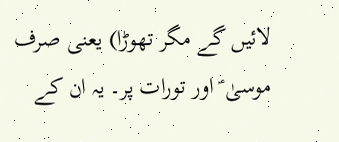لائیں گے مگر تھوڑا) یعنی صرف موسیٰ ؑ اور تورات پر۔ یہ ان کے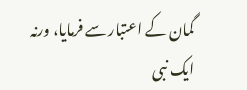گمان کے اعتبار سے فرمایا، ورنہ ایک نبی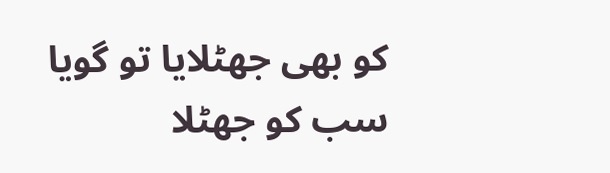کو بھی جھٹلایا تو گویا سب کو جھٹلا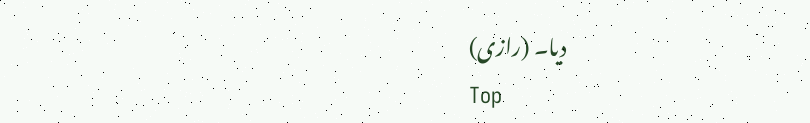دیا۔ (رازی)
Top